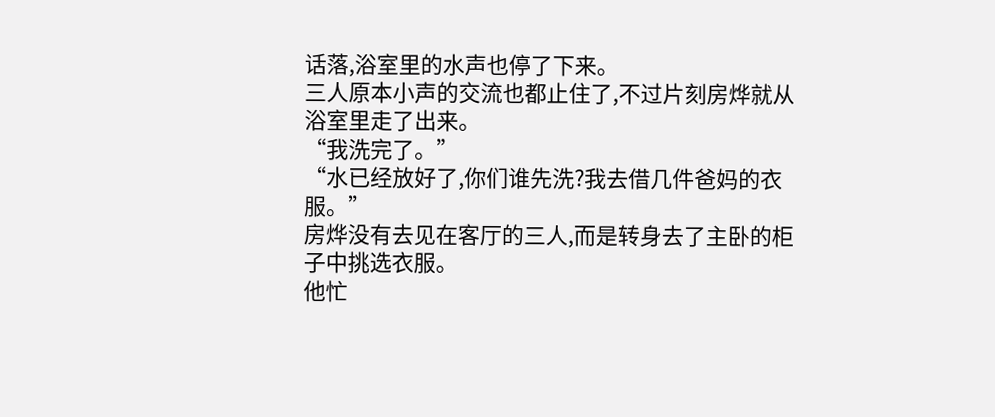话落,浴室里的水声也停了下来。
三人原本小声的交流也都止住了,不过片刻房烨就从浴室里走了出来。
“我洗完了。”
“水已经放好了,你们谁先洗?我去借几件爸妈的衣服。”
房烨没有去见在客厅的三人,而是转身去了主卧的柜子中挑选衣服。
他忙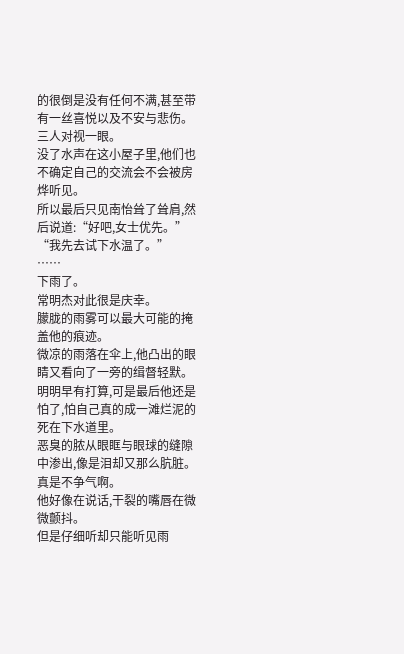的很倒是没有任何不满,甚至带有一丝喜悦以及不安与悲伤。
三人对视一眼。
没了水声在这小屋子里,他们也不确定自己的交流会不会被房烨听见。
所以最后只见南怡耸了耸肩,然后说道:“好吧,女士优先。”
“我先去试下水温了。”
……
下雨了。
常明杰对此很是庆幸。
朦胧的雨雾可以最大可能的掩盖他的痕迹。
微凉的雨落在伞上,他凸出的眼睛又看向了一旁的缉督轻默。
明明早有打算,可是最后他还是怕了,怕自己真的成一滩烂泥的死在下水道里。
恶臭的脓从眼眶与眼球的缝隙中渗出,像是泪却又那么肮脏。
真是不争气啊。
他好像在说话,干裂的嘴唇在微微颤抖。
但是仔细听却只能听见雨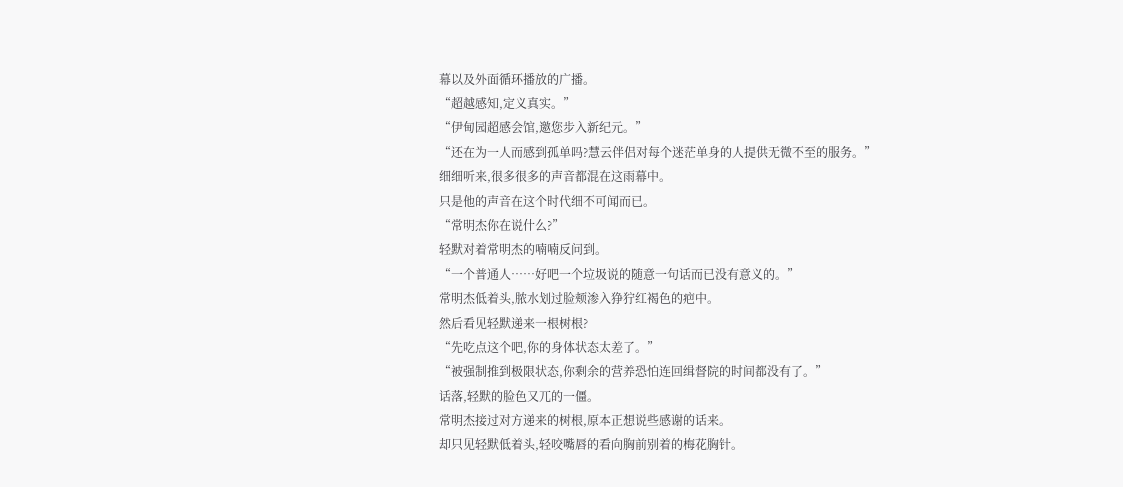幕以及外面循环播放的广播。
“超越感知,定义真实。”
“伊甸园超感会馆,邀您步入新纪元。”
“还在为一人而感到孤单吗?慧云伴侣对每个迷茫单身的人提供无微不至的服务。”
细细听来,很多很多的声音都混在这雨幕中。
只是他的声音在这个时代细不可闻而已。
“常明杰你在说什么?”
轻默对着常明杰的喃喃反问到。
“一个普通人……好吧一个垃圾说的随意一句话而已没有意义的。”
常明杰低着头,脓水划过脸颊渗入狰狞红褐色的疤中。
然后看见轻默递来一根树根?
“先吃点这个吧,你的身体状态太差了。”
“被强制推到极限状态,你剩余的营养恐怕连回缉督院的时间都没有了。”
话落,轻默的脸色又兀的一僵。
常明杰接过对方递来的树根,原本正想说些感谢的话来。
却只见轻默低着头,轻咬嘴唇的看向胸前别着的梅花胸针。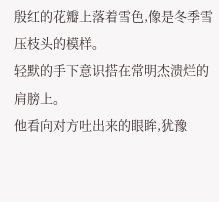殷红的花瓣上落着雪色,像是冬季雪压枝头的模样。
轻默的手下意识搭在常明杰溃烂的肩膀上。
他看向对方吐出来的眼眸,犹豫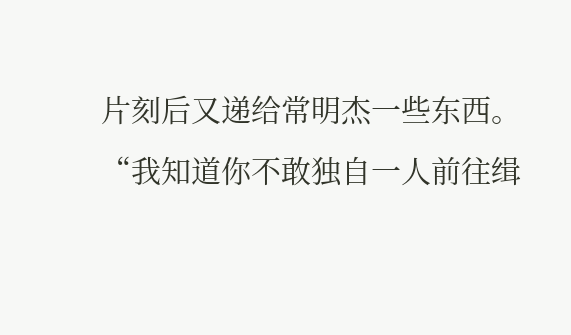片刻后又递给常明杰一些东西。
“我知道你不敢独自一人前往缉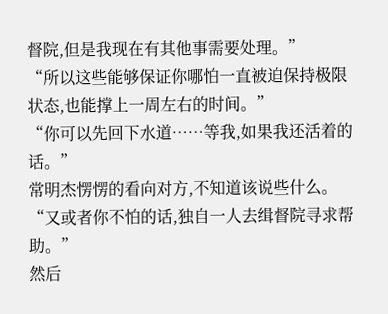督院,但是我现在有其他事需要处理。”
“所以这些能够保证你哪怕一直被迫保持极限状态,也能撑上一周左右的时间。”
“你可以先回下水道……等我,如果我还活着的话。”
常明杰愣愣的看向对方,不知道该说些什么。
“又或者你不怕的话,独自一人去缉督院寻求帮助。”
然后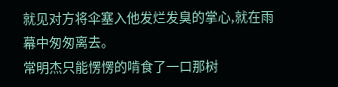就见对方将伞塞入他发烂发臭的掌心,就在雨幕中匆匆离去。
常明杰只能愣愣的啃食了一口那树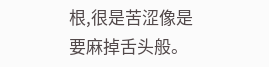根,很是苦涩像是要麻掉舌头般。